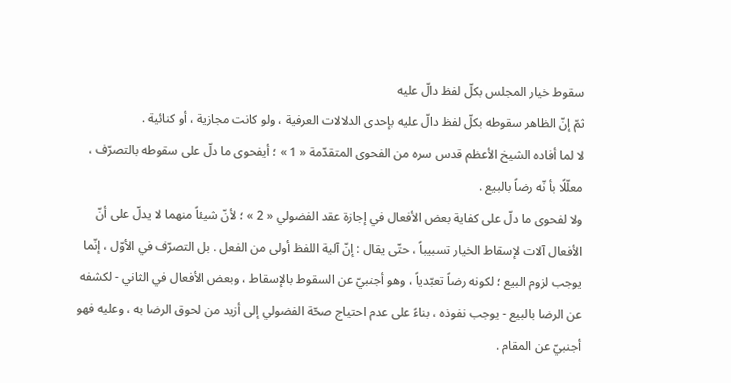سقوط خيار المجلس بكلّ لفظ دالّ عليه
ثمّ إنّ الظاهر سقوطه بكلّ لفظ دالّ عليه بإحدى الدلالات العرفية ، ولو كانت مجازية ، أو كنائية .
لا لما أفاده الشيخ الأعظم قدس سره من الفحوى المتقدّمة « 1 » ؛ أيفحوى ما دلّ على سقوطه بالتصرّف ، معلّلًا بأ نّه رضاً بالبيع .
ولا لفحوى ما دلّ على كفاية بعض الأفعال في إجازة عقد الفضولي « 2 » ؛ لأنّ شيئاً منهما لا يدلّ على أنّ الأفعال آلات لإسقاط الخيار تسبيباً ، حتّى يقال : إنّ آلية اللفظ أولى من الفعل . بل التصرّف في الأوّل ، إنّما يوجب لزوم البيع ؛ لكونه رضاً تعبّدياً ، وهو أجنبيّ عن السقوط بالإسقاط ، وبعض الأفعال في الثاني - لكشفه عن الرضا بالبيع - يوجب نفوذه ، بناءً على عدم احتياج صحّة الفضولي إلى أزيد من لحوق الرضا به ، وعليه فهو أجنبيّ عن المقام .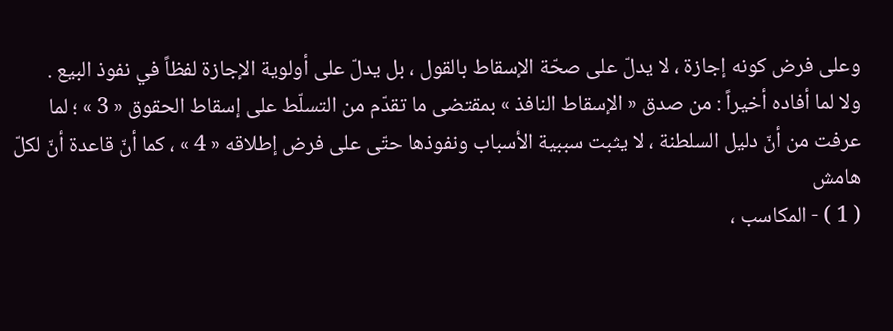وعلى فرض كونه إجازة ، لا يدلّ على صحّة الإسقاط بالقول ، بل يدلّ على أولوية الإجازة لفظاً في نفوذ البيع .
ولا لما أفاده أخيراً : من صدق « الإسقاط النافذ » بمقتضى ما تقدّم من التسلّط على إسقاط الحقوق « 3 » ؛ لما عرفت من أنّ دليل السلطنة ، لا يثبت سببية الأسباب ونفوذها حتّى على فرض إطلاقه « 4 » ، كما أنّ قاعدة أنّ لكلّ
هامش
( 1 ) - المكاسب ،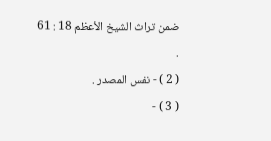ضمن تراث الشيخ الأعظم 18 : 61 .
( 2 ) - نفس المصدر .
( 3 ) -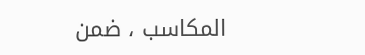المكاسب ، ضمن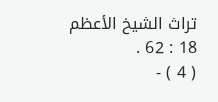تراث الشيخ الأعظم 18 : 62 .
( 4 ) -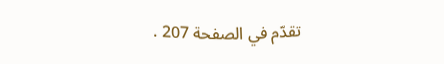تقدّم في الصفحة 207 .